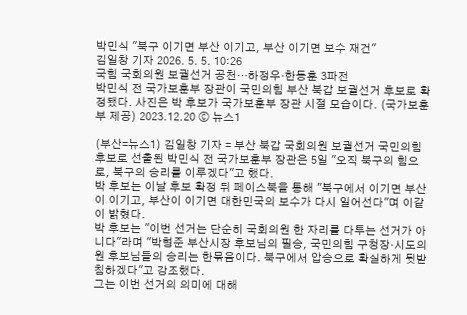박민식 "북구 이기면 부산 이기고, 부산 이기면 보수 재건"
김일창 기자 2026. 5. 5. 10:26
국힘 국회의원 보궐선거 공천…하정우·한동훈 3파전
박민식 전 국가보훈부 장관이 국민의힘 부산 북갑 보궐선거 후보로 확정됐다. 사진은 박 후보가 국가보훈부 장관 시절 모습이다. (국가보훈부 제공) 2023.12.20 ⓒ 뉴스1

(부산=뉴스1) 김일창 기자 = 부산 북갑 국회의원 보궐선거 국민의힘 후보로 선출된 박민식 전 국가보훈부 장관은 5일 "오직 북구의 힘으로, 북구의 승리를 이루겠다"고 했다.
박 후보는 이날 후보 확정 뒤 페이스북을 통해 "북구에서 이기면 부산이 이기고, 부산이 이기면 대한민국의 보수가 다시 일어선다"며 이같이 밝혔다.
박 후보는 "이번 선거는 단순히 국회의원 한 자리를 다투는 선거가 아니다"라며 "박형준 부산시장 후보님의 필승, 국민의힘 구청장·시도의원 후보님들의 승리는 한묶음이다. 북구에서 압승으로 확실하게 뒷받침하겠다"고 강조했다.
그는 이번 선거의 의미에 대해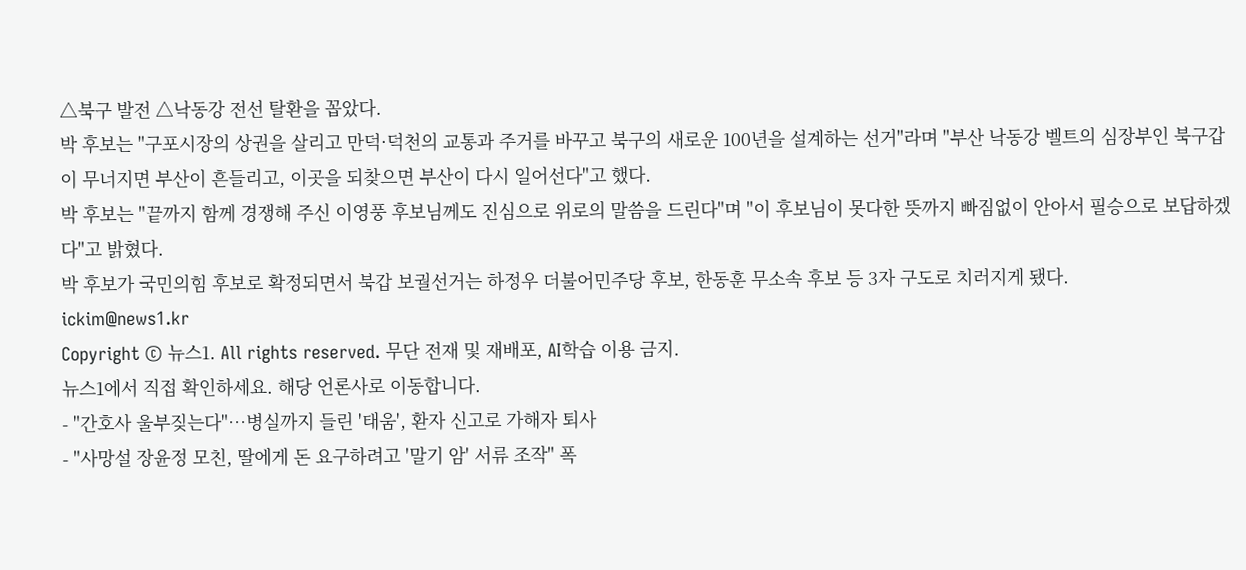△북구 발전 △낙동강 전선 탈환을 꼽았다.
박 후보는 "구포시장의 상권을 살리고 만덕·덕천의 교통과 주거를 바꾸고 북구의 새로운 100년을 설계하는 선거"라며 "부산 낙동강 벨트의 심장부인 북구갑이 무너지면 부산이 흔들리고, 이곳을 되찾으면 부산이 다시 일어선다"고 했다.
박 후보는 "끝까지 함께 경쟁해 주신 이영풍 후보님께도 진심으로 위로의 말씀을 드린다"며 "이 후보님이 못다한 뜻까지 빠짐없이 안아서 필승으로 보답하겠다"고 밝혔다.
박 후보가 국민의힘 후보로 확정되면서 북갑 보궐선거는 하정우 더불어민주당 후보, 한동훈 무소속 후보 등 3자 구도로 치러지게 됐다.
ickim@news1.kr
Copyright © 뉴스1. All rights reserved. 무단 전재 및 재배포, AI학습 이용 금지.
뉴스1에서 직접 확인하세요. 해당 언론사로 이동합니다.
- "간호사 울부짖는다"…병실까지 들린 '태움', 환자 신고로 가해자 퇴사
- "사망설 장윤정 모친, 딸에게 돈 요구하려고 '말기 암' 서류 조작" 폭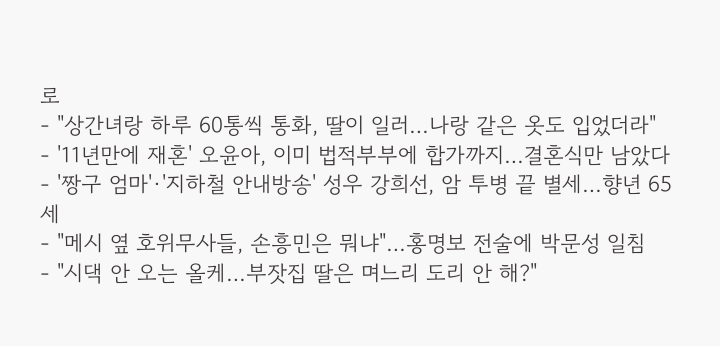로
- "상간녀랑 하루 60통씩 통화, 딸이 일러…나랑 같은 옷도 입었더라"
- '11년만에 재혼' 오윤아, 이미 법적부부에 합가까지…결혼식만 남았다
- '짱구 엄마'·'지하철 안내방송' 성우 강희선, 암 투병 끝 별세…향년 65세
- "메시 옆 호위무사들, 손흥민은 뭐냐"…홍명보 전술에 박문성 일침
- "시댁 안 오는 올케…부잣집 딸은 며느리 도리 안 해?"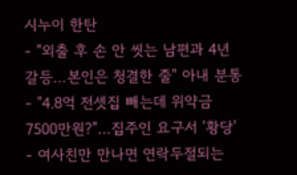시누이 한탄
- "외출 후 손 안 씻는 남편과 4년 갈등…본인은 청결한 줄" 아내 분통
- "4.8억 전셋집 빼는데 위약금 7500만원?"…집주인 요구서 '황당'
- 여사친만 만나면 연락두절되는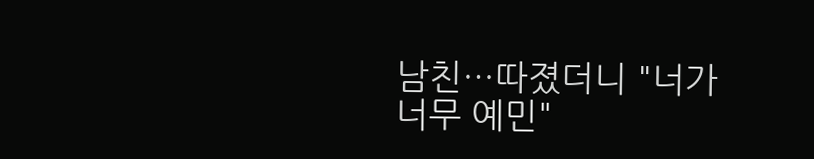남친…따졌더니 "너가 너무 예민"